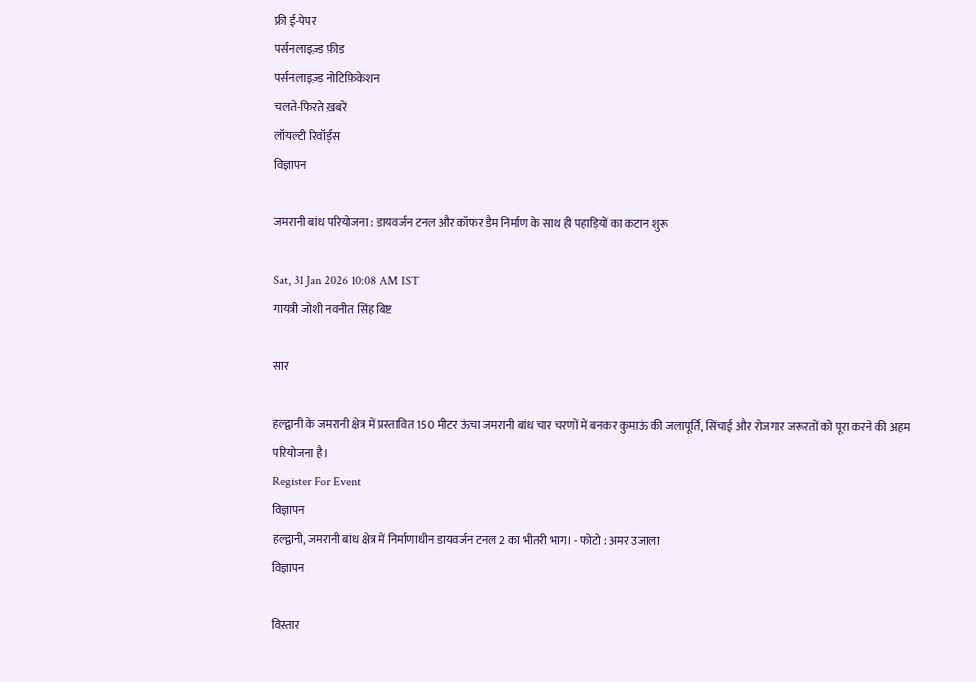फ्री ई-पेपर
पर्सनलाइज़्ड फ़ीड
पर्सनलाइज़्ड नोटिफ़िकेशन
चलते-फिरते ख़बरें
लॉयल्टी रिवॉर्ड्स
विज्ञापन

जमरानी बांध परियोजना : डायवर्जन टनल और कॉफर डैम निर्माण के साथ ही पहाड़ियों का कटान शुरू

Sat, 31 Jan 2026 10:08 AM IST
गायत्री जोशी नवनीत सिंह बिष्ट

सार

हल्द्वानी के जमरानी क्षेत्र में प्रस्तावित 150 मीटर ऊंचा जमरानी बांध चार चरणों में बनकर कुमाऊं की जलापूर्ति, सिंचाई और रोजगार जरूरतों को पूरा करने की अहम परियोजना है।
Register For Event
विज्ञापन
हल्द्वानी, जमरानी बांध क्षेत्र में निर्माणाधीन डायवर्जन टनल 2 का भीतरी भाग। - फोटो : अमर उजाला
विज्ञापन

विस्तार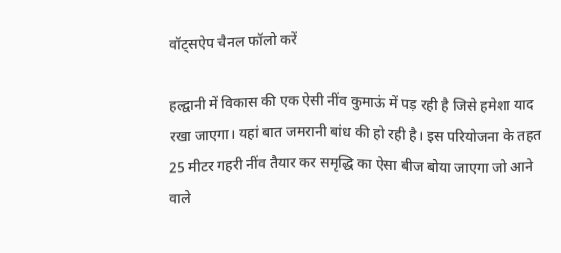वॉट्सऐप चैनल फॉलो करें

हल्द्वानी में विकास की एक ऐसी नींव कुमाऊं में पड़ रही है जिसे हमेशा याद रखा जाएगा। यहां बात जमरानी बांध की हो रही है। इस परियोजना के तहत 25 मीटर गहरी नींव तैयार कर समृद्धि का ऐसा बीज बोया जाएगा जो आने वाले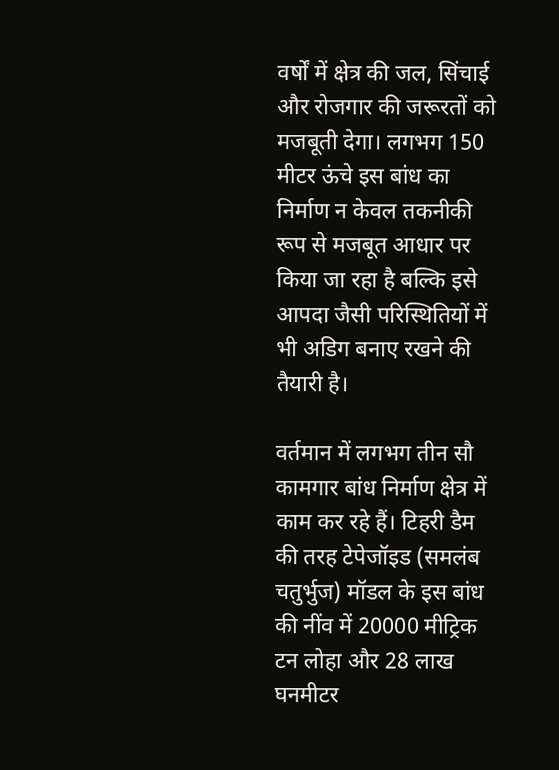वर्षों में क्षेत्र की जल, सिंचाई और रोजगार की जरूरतों को मजबूती देगा। लगभग 150 मीटर ऊंचे इस बांध का निर्माण न केवल तकनीकी रूप से मजबूत आधार पर किया जा रहा है बल्कि इसे आपदा जैसी परिस्थितियों में भी अडिग बनाए रखने की तैयारी है।

वर्तमान में लगभग तीन सौ कामगार बांध निर्माण क्षेत्र में काम कर रहे हैं। टिहरी डैम की तरह टेपेजॉइड (समलंब चतुर्भुज) मॉडल के इस बांध की नींव में 20000 मीट्रिक टन लोहा और 28 लाख घनमीटर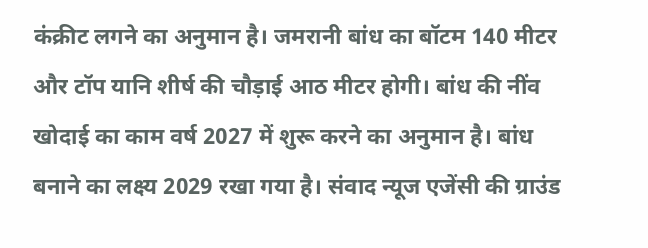कंक्रीट लगने का अनुमान है। जमरानी बांध का बॉटम 140 मीटर और टॉप यानि शीर्ष की चौड़ाई आठ मीटर होगी। बांध की नींव खोदाई का काम वर्ष 2027 में शुरू करने का अनुमान है। बांध बनाने का लक्ष्य 2029 रखा गया है। संवाद न्यूज एजेंसी की ग्राउंड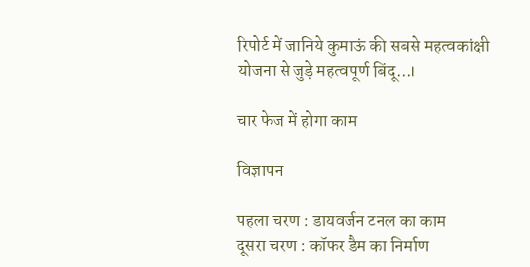रिपोर्ट में जानिये कुमाऊं की सबसे महत्वकांक्षी योजना से जुड़े महत्वपूर्ण बिंदू...।

चार फेज में होगा काम

विज्ञापन

पहला चरण : डायवर्जन टनल का काम
दूसरा चरण : कॉफर डैम का निर्माण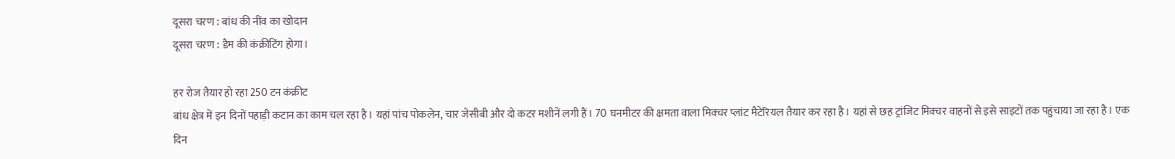दूसरा चरण : बांध की नींव का खोदान
दूसरा चरण : डैम की कंक्रीटिंग होगा।

हर रोज तैयार हो रहा 250 टन कंक्रीट
बांध क्षेत्र में इन दिनों पहाड़ी कटान का काम चल रहा है। यहां पांच पोकलेन, चार जेसीबी और दो कटर मशीनें लगी हैं। 70 घनमीटर की क्षमता वाला मिक्चर प्लांट मैटेरियल तैयार कर रहा है। यहां से छह ट्रांजिट मिक्चर वाहनों से इसे साइटों तक पहुंचाया जा रहा है। एक दिन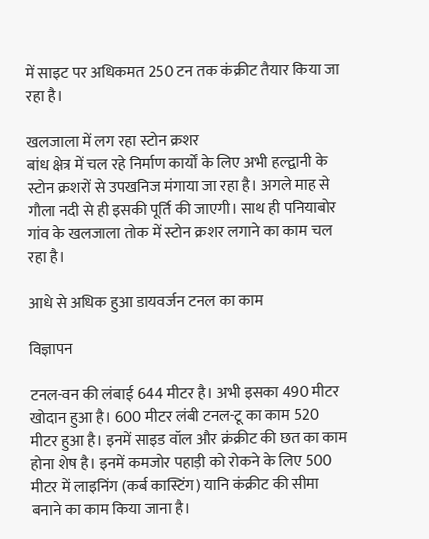में साइट पर अधिकमत 250 टन तक कंक्रीट तैयार किया जा रहा है।

खलजाला में लग रहा स्टोन क्रशर
बांध क्षेत्र में चल रहे निर्माण कार्यों के लिए अभी हल्द्वानी के स्टोन क्रशरों से उपखनिज मंगाया जा रहा है। अगले माह से गौला नदी से ही इसकी पूर्ति की जाएगी। साथ ही पनियाबोर गांव के खलजाला तोक में स्टोन क्रशर लगाने का काम चल रहा है।

आधे से अधिक हुआ डायवर्जन टनल का काम

विज्ञापन

टनल-वन की लंबाई 644 मीटर है। अभी इसका 490 मीटर खोदान हुआ है। 600 मीटर लंबी टनल-टू का काम 520 मीटर हुआ है। इनमें साइड वॉल और क्रंक्रीट की छत का काम होना शेष है। इनमें कमजोर पहाड़ी को रोकने के लिए 500 मीटर में लाइनिंग (कर्ब कास्टिंग) यानि कंक्रीट की सीमा बनाने का काम किया जाना है।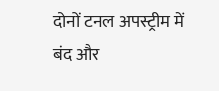दोनों टनल अपस्ट्रीम में बंद और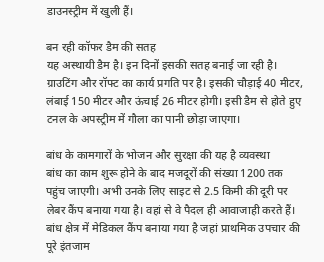डाउनस्ट्रीम में खुली हैं।

बन रही कॉफर डैम की सतह
यह अस्थायी डैम है। इन दिनों इसकी सतह बनाई जा रही है। ग्राउटिंग और रॉफ्ट का कार्य प्रगति पर है। इसकी चौड़ाई 40 मीटर, लंबाई 150 मीटर और ऊंचाई 26 मीटर होगी। इसी डैम से होते हुए टनल के अपस्ट्रीम में गौला का पानी छोड़ा जाएगा।

बांध के कामगारों के भोजन और सुरक्षा की यह है व्यवस्था
बांध का काम शुरू होने के बाद मजदूरों की संख्या 1200 तक पहुंच जाएगी। अभी उनके लिए साइट से 2.5 किमी की दूरी पर लेबर कैंप बनाया गया है। वहां से वे पैदल ही आवाजाही करते हैं। बांध क्षेत्र में मेडिकल कैंप बनाया गया है जहां प्राथमिक उपचार की पूरे इंतजाम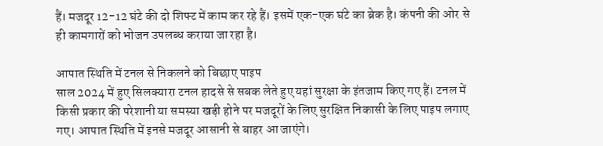हैं। मजदूर 12-12 घंटे की दो शिफ्ट में काम कर रहे हैं। इसमें एक-एक घंटे का ब्रेक है। कंपनी की ओर से ही कामगारों को भोजन उपलब्ध कराया जा रहा है।

आपात स्थिति में टनल से निकलने को बिछाए पाइप
साल 2024 में हुए सिलक्यारा टनल हादसे से सबक लेते हुए यहां सुरक्षा के इंतजाम किए गए हैं। टनल में किसी प्रकार की परेशानी या समस्या खड़ी होने पर मजदूरों के लिए सुरक्षित निकासी के लिए पाइप लगाए गए। आपात स्थिति में इनसे मजदूर आसानी से बाहर आ जाएंगे।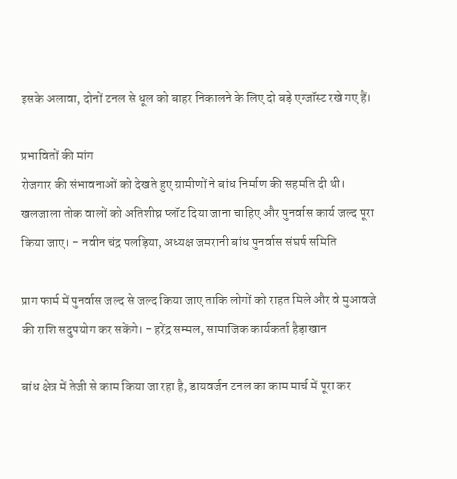इसके अलावा, दोनों टनल से धूल को बाहर निकालने के लिए दो बड़े एग्जॉस्ट रखे गए हैं।

प्रभावितों की मांग
रोजगार की संभावनाओं को देखते हुए ग्रामीणों ने बांध निर्माण की सहमति दी थी। खलजाला तोक वालों को अतिशीघ्र प्लॉट दिया जाना चाहिए और पुनर्वास कार्य जल्द पूरा किया जाए। - नवीन चंद्र पलड़िया, अध्यक्ष जमरानी बांध पुनर्वास संघर्ष समिति

प्राग फार्म में पुनर्वास जल्द से जल्द किया जाए ताकि लोगों को राहत मिले और वे मुआवजे की राशि सदुपयोग कर सकेंगे। - हरेंद्र सम्मल, सामाजिक कार्यकर्ता हैड़ाखान

बांध क्षेत्र में तेजी से काम किया जा रहा है, डायवर्जन टनल का काम मार्च में पूरा कर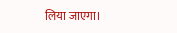लिया जाएगा।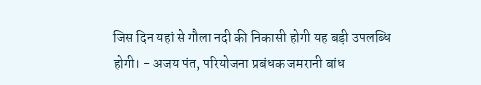जिस दिन यहां से गौला नदी की निकासी होगी यह बड़ी उपलब्धि होगी। - अजय पंत, परियोजना प्रबंधक जमरानी बांध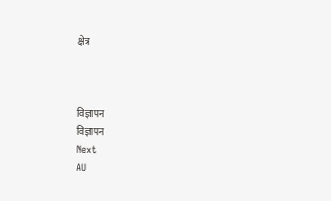क्षेत्र



विज्ञापन
विज्ञापन
Next
AU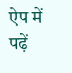ऐप में पढ़ें